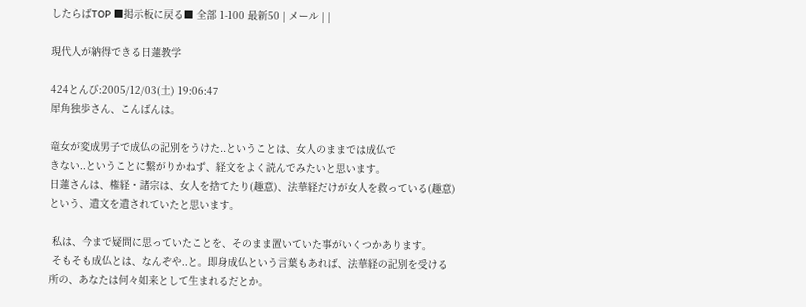したらばTOP ■掲示板に戻る■ 全部 1-100 最新50 | メール | |

現代人が納得できる日蓮教学

424とんび:2005/12/03(土) 19:06:47
犀角独歩さん、こんばんは。

竜女が変成男子で成仏の記別をうけた..ということは、女人のままでは成仏で
きない..ということに繋がりかねず、経文をよく読んでみたいと思います。
日蓮さんは、権経・諸宗は、女人を捨てたり(趣意)、法華経だけが女人を救っている(趣意)
という、遺文を遺されていたと思います。

 私は、今まで疑問に思っていたことを、そのまま置いていた事がいくつかあります。
 そもそも成仏とは、なんぞや..と。即身成仏という言葉もあれば、法華経の記別を受ける
所の、あなたは何々如来として生まれるだとか。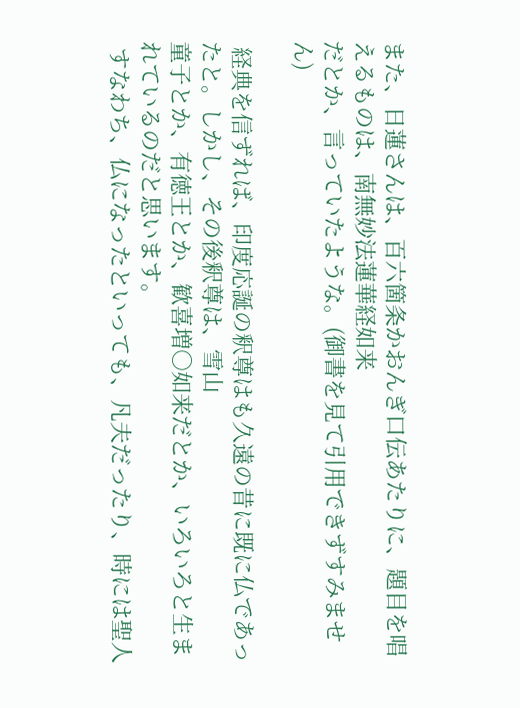また、日蓮さんは、百六箇条かおんぎ口伝あたりに、題目を唱えるものは、南無妙法蓮華経如来
だとか、言っていたような。(御書を見て引用できずすみません)

 経典を信ずれば、印度応誕の釈尊はも久遠の昔に既に仏であったと。しかし、その後釈尊は、雪山
童子とか、有徳王とか、歓喜増○如来だとか、いろいろと生まれているのだと思います。
 すなわち、仏になったといっても、凡夫だったり、時には聖人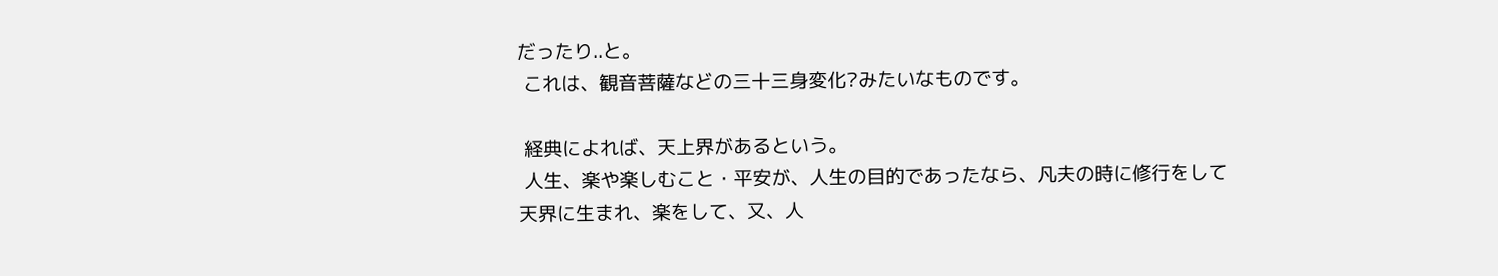だったり..と。
 これは、観音菩薩などの三十三身変化?みたいなものです。

 経典によれば、天上界があるという。
 人生、楽や楽しむこと・平安が、人生の目的であったなら、凡夫の時に修行をして
天界に生まれ、楽をして、又、人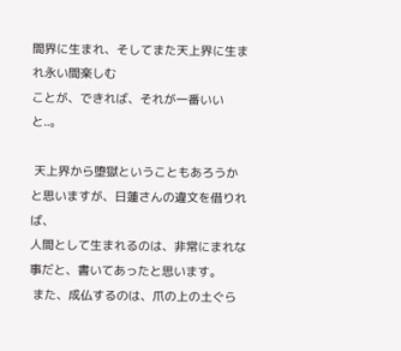間界に生まれ、そしてまた天上界に生まれ永い間楽しむ
ことが、できれば、それが一番いいと..。

 天上界から堕獄ということもあろうかと思いますが、日蓮さんの違文を借りれば、
人間として生まれるのは、非常にまれな事だと、書いてあったと思います。
 また、成仏するのは、爪の上の土ぐら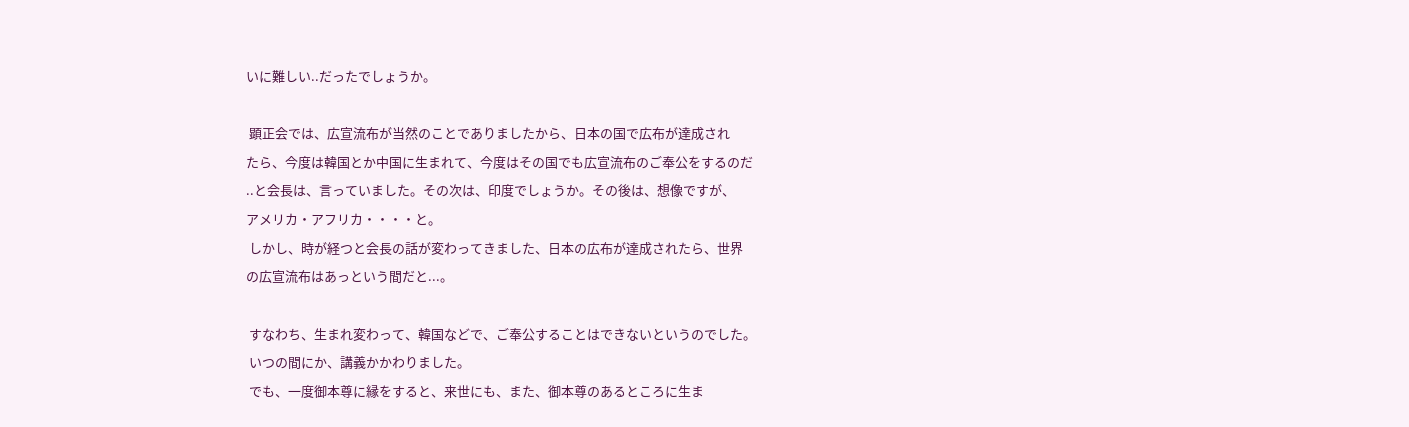いに難しい..だったでしょうか。

 顕正会では、広宣流布が当然のことでありましたから、日本の国で広布が達成され
たら、今度は韓国とか中国に生まれて、今度はその国でも広宣流布のご奉公をするのだ
..と会長は、言っていました。その次は、印度でしょうか。その後は、想像ですが、
アメリカ・アフリカ・・・・と。
 しかし、時が経つと会長の話が変わってきました、日本の広布が達成されたら、世界
の広宣流布はあっという間だと...。

 すなわち、生まれ変わって、韓国などで、ご奉公することはできないというのでした。
 いつの間にか、講義かかわりました。
 でも、一度御本尊に縁をすると、来世にも、また、御本尊のあるところに生ま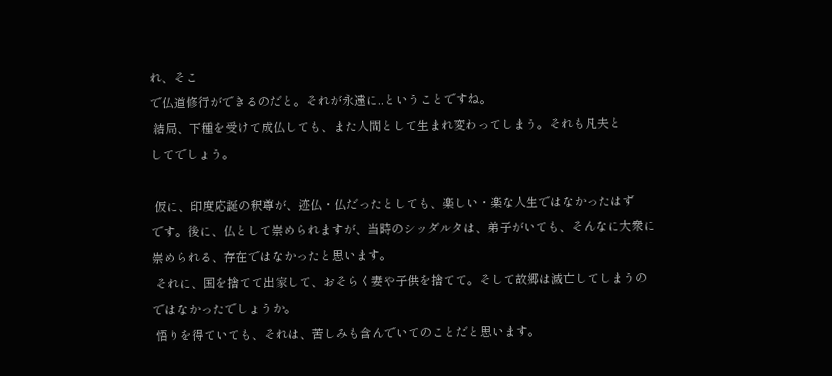れ、そこ
で仏道修行ができるのだと。それが永遠に..ということですね。
 結局、下種を受けて成仏しても、また人間として生まれ変わってしまう。それも凡夫と
してでしょう。

 仮に、印度応誕の釈尊が、迹仏・仏だったとしても、楽しい・楽な人生ではなかったはず
です。後に、仏として崇められますが、当時のシッダルタは、弟子がいても、そんなに大衆に
崇められる、存在ではなかったと思います。
 それに、国を捨てて出家して、おそらく妻や子供を捨てて。そして故郷は滅亡してしまうの
ではなかったでしょうか。
 悟りを得ていても、それは、苦しみも含んでいてのことだと思います。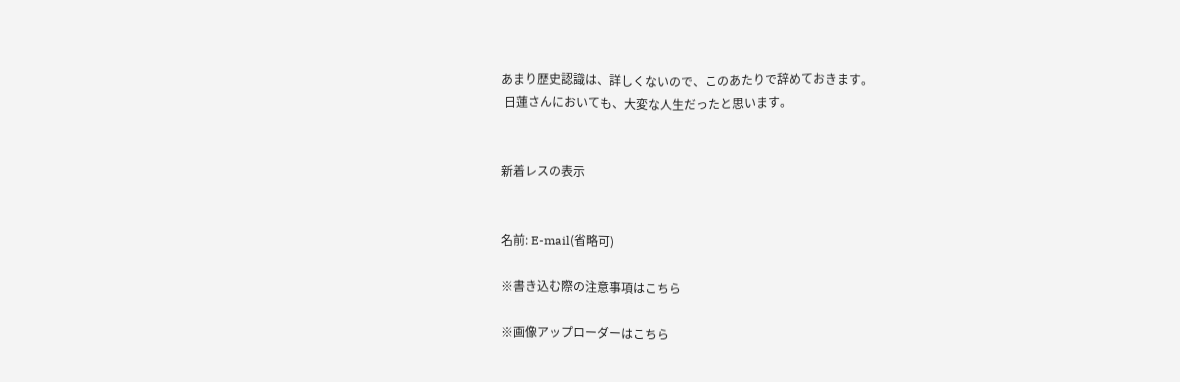あまり歴史認識は、詳しくないので、このあたりで辞めておきます。
 日蓮さんにおいても、大変な人生だったと思います。


新着レスの表示


名前: E-mail(省略可)

※書き込む際の注意事項はこちら

※画像アップローダーはこちら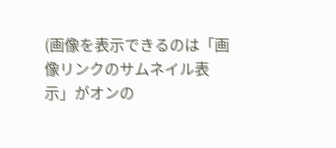(画像を表示できるのは「画像リンクのサムネイル表示」がオンの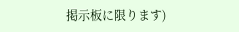掲示板に限ります)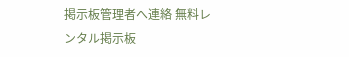掲示板管理者へ連絡 無料レンタル掲示板